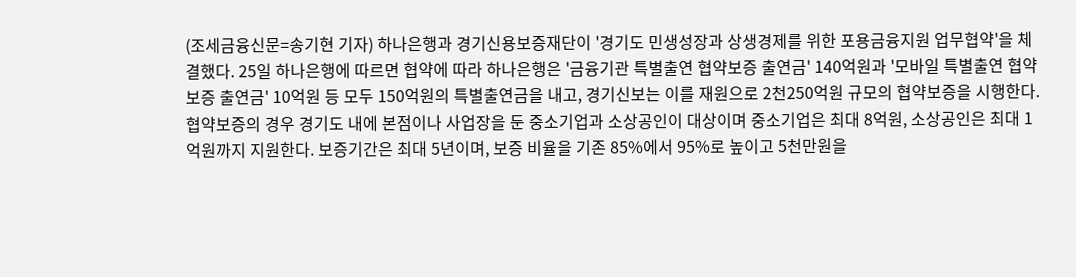(조세금융신문=송기현 기자) 하나은행과 경기신용보증재단이 '경기도 민생성장과 상생경제를 위한 포용금융지원 업무협약'을 체결했다. 25일 하나은행에 따르면 협약에 따라 하나은행은 '금융기관 특별출연 협약보증 출연금' 140억원과 '모바일 특별출연 협약보증 출연금' 10억원 등 모두 150억원의 특별출연금을 내고, 경기신보는 이를 재원으로 2천250억원 규모의 협약보증을 시행한다. 협약보증의 경우 경기도 내에 본점이나 사업장을 둔 중소기업과 소상공인이 대상이며 중소기업은 최대 8억원, 소상공인은 최대 1억원까지 지원한다. 보증기간은 최대 5년이며, 보증 비율을 기존 85%에서 95%로 높이고 5천만원을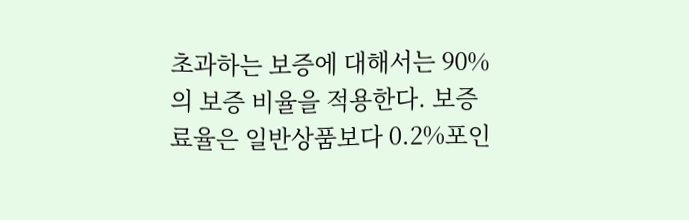초과하는 보증에 대해서는 90%의 보증 비율을 적용한다. 보증료율은 일반상품보다 0.2%포인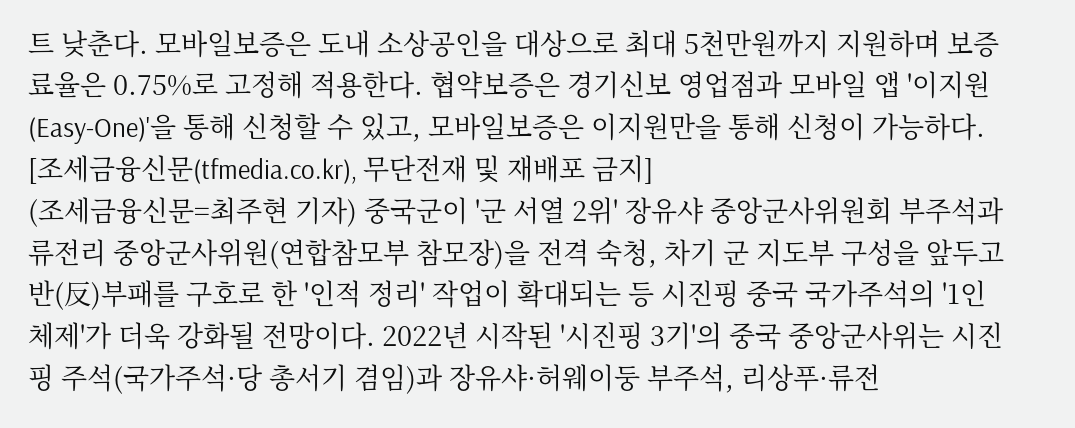트 낮춘다. 모바일보증은 도내 소상공인을 대상으로 최대 5천만원까지 지원하며 보증료율은 0.75%로 고정해 적용한다. 협약보증은 경기신보 영업점과 모바일 앱 '이지원(Easy-One)'을 통해 신청할 수 있고, 모바일보증은 이지원만을 통해 신청이 가능하다. [조세금융신문(tfmedia.co.kr), 무단전재 및 재배포 금지]
(조세금융신문=최주현 기자) 중국군이 '군 서열 2위' 장유샤 중앙군사위원회 부주석과 류전리 중앙군사위원(연합참모부 참모장)을 전격 숙청, 차기 군 지도부 구성을 앞두고 반(反)부패를 구호로 한 '인적 정리' 작업이 확대되는 등 시진핑 중국 국가주석의 '1인 체제'가 더욱 강화될 전망이다. 2022년 시작된 '시진핑 3기'의 중국 중앙군사위는 시진핑 주석(국가주석·당 총서기 겸임)과 장유샤·허웨이둥 부주석, 리상푸·류전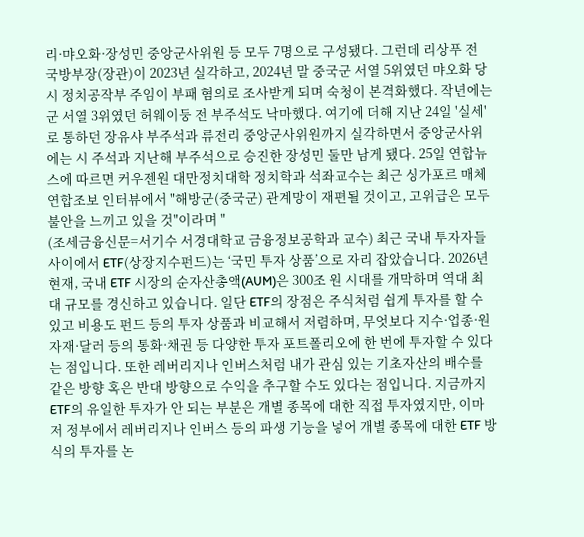리·먀오화·장성민 중앙군사위원 등 모두 7명으로 구성됐다. 그런데 리상푸 전 국방부장(장관)이 2023년 실각하고, 2024년 말 중국군 서열 5위였던 먀오화 당시 정치공작부 주임이 부패 혐의로 조사받게 되며 숙청이 본격화했다. 작년에는 군 서열 3위였던 허웨이둥 전 부주석도 낙마했다. 여기에 더해 지난 24일 '실세'로 통하던 장유샤 부주석과 류전리 중앙군사위원까지 실각하면서 중앙군사위에는 시 주석과 지난해 부주석으로 승진한 장성민 둘만 남게 됐다. 25일 연합뉴스에 따르면 커우젠원 대만정치대학 정치학과 석좌교수는 최근 싱가포르 매체 연합조보 인터뷰에서 "해방군(중국군) 관계망이 재편될 것이고, 고위급은 모두 불안을 느끼고 있을 것"이라며 "
(조세금융신문=서기수 서경대학교 금융정보공학과 교수) 최근 국내 투자자들 사이에서 ETF(상장지수펀드)는 ‘국민 투자 상품’으로 자리 잡았습니다. 2026년 현재, 국내 ETF 시장의 순자산총액(AUM)은 300조 원 시대를 개막하며 역대 최대 규모를 경신하고 있습니다. 일단 ETF의 장점은 주식처럼 쉽게 투자를 할 수 있고 비용도 펀드 등의 투자 상품과 비교해서 저렴하며, 무엇보다 지수·업종·원자재·달러 등의 통화·채권 등 다양한 투자 포트폴리오에 한 번에 투자할 수 있다는 점입니다. 또한 레버리지나 인버스처럼 내가 관심 있는 기초자산의 배수를 같은 방향 혹은 반대 방향으로 수익을 추구할 수도 있다는 점입니다. 지금까지 ETF의 유일한 투자가 안 되는 부분은 개별 종목에 대한 직접 투자였지만, 이마저 정부에서 레버리지나 인버스 등의 파생 기능을 넣어 개별 종목에 대한 ETF 방식의 투자를 논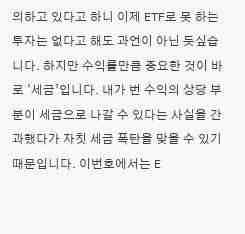의하고 있다고 하니 이제 ETF로 못 하는 투자는 없다고 해도 과언이 아닌 듯싶습니다. 하지만 수익률만큼 중요한 것이 바로 ‘세금’입니다. 내가 번 수익의 상당 부분이 세금으로 나갈 수 있다는 사실을 간과했다가 자칫 세금 폭탄을 맞을 수 있기 때문입니다. 이번호에서는 E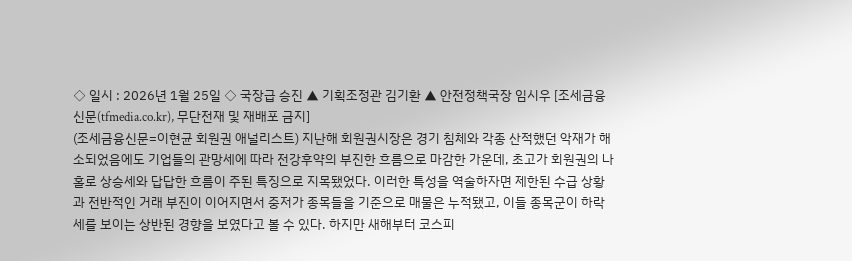◇ 일시 : 2026년 1월 25일 ◇ 국장급 승진 ▲ 기획조정관 김기환 ▲ 안전정책국장 임시우 [조세금융신문(tfmedia.co.kr), 무단전재 및 재배포 금지]
(조세금융신문=이현균 회원권 애널리스트) 지난해 회원권시장은 경기 침체와 각종 산적했던 악재가 해소되었음에도 기업들의 관망세에 따라 전강후약의 부진한 흐름으로 마감한 가운데, 초고가 회원권의 나 홀로 상승세와 답답한 흐름이 주된 특징으로 지목됐었다. 이러한 특성을 역술하자면 제한된 수급 상황과 전반적인 거래 부진이 이어지면서 중저가 종목들을 기준으로 매물은 누적됐고, 이들 종목군이 하락세를 보이는 상반된 경향을 보였다고 볼 수 있다. 하지만 새해부터 코스피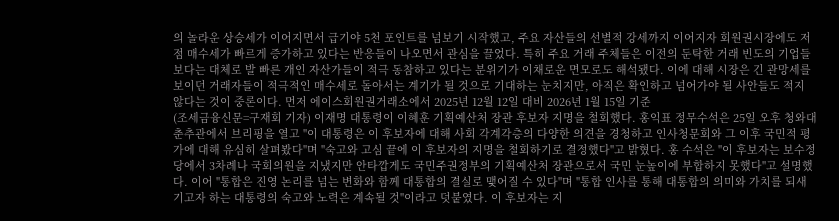의 놀라운 상승세가 이어지면서 급기야 5천 포인트를 넘보기 시작했고, 주요 자산들의 선별적 강세까지 이어지자 회원권시장에도 저점 매수세가 빠르게 증가하고 있다는 반응들이 나오면서 관심을 끌었다. 특히 주요 거래 주체들은 이전의 둔탁한 거래 빈도의 기업들보다는 대체로 발 빠른 개인 자산가들이 적극 동참하고 있다는 분위기가 이채로운 면모로도 해석됐다. 이에 대해 시장은 긴 관망세를 보이던 거래자들이 적극적인 매수세로 돌아서는 계기가 될 것으로 기대하는 눈치지만, 아직은 확인하고 넘어가야 될 사안들도 적지 않다는 것이 중론이다. 먼저 에이스회원권거래소에서 2025년 12월 12일 대비 2026년 1월 15일 기준
(조세금융신문=구재회 기자) 이재명 대통령이 이혜훈 기획예산처 장관 후보자 지명을 철회했다. 홍익표 정무수석은 25일 오후 청와대 춘추관에서 브리핑을 열고 "이 대통령은 이 후보자에 대해 사회 각계각층의 다양한 의견을 경청하고 인사청문회와 그 이후 국민적 평가에 대해 유심히 살펴봤다"며 "숙고와 고심 끝에 이 후보자의 지명을 철회하기로 결정했다"고 밝혔다. 홍 수석은 "이 후보자는 보수정당에서 3차례나 국회의원을 지냈지만 안타깝게도 국민주권정부의 기획예산처 장관으로서 국민 눈높이에 부합하지 못했다"고 설명했다. 이어 "통합은 진영 논리를 넘는 변화와 함께 대통합의 결실로 맺어질 수 있다"며 "통합 인사를 통해 대통합의 의미와 가치를 되새기고자 하는 대통령의 숙고와 노력은 계속될 것"이라고 덧붙였다. 이 후보자는 지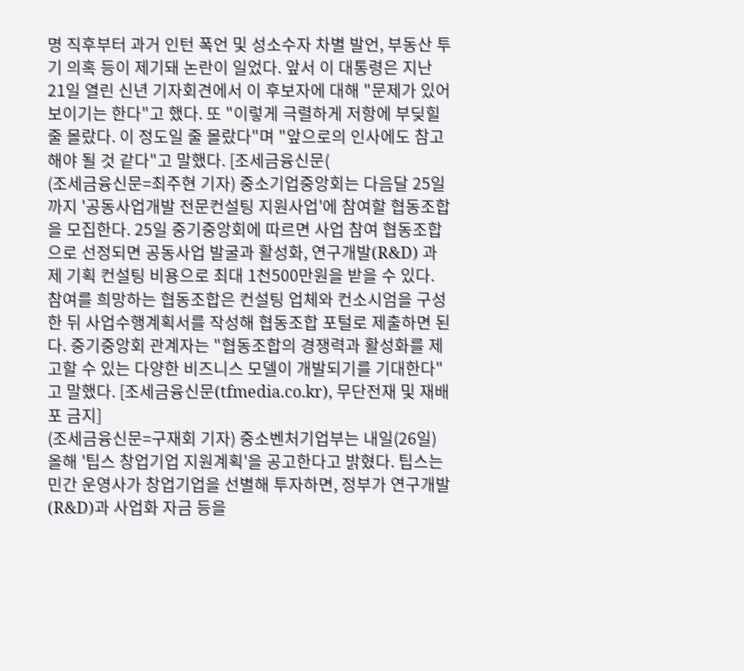명 직후부터 과거 인턴 폭언 및 성소수자 차별 발언, 부동산 투기 의혹 등이 제기돼 논란이 일었다. 앞서 이 대통령은 지난 21일 열린 신년 기자회견에서 이 후보자에 대해 "문제가 있어보이기는 한다"고 했다. 또 "이렇게 극렬하게 저항에 부딪힐 줄 몰랐다. 이 정도일 줄 몰랐다"며 "앞으로의 인사에도 참고해야 될 것 같다"고 말했다. [조세금융신문(
(조세금융신문=최주현 기자) 중소기업중앙회는 다음달 25일까지 '공동사업개발 전문컨설팅 지원사업'에 참여할 협동조합을 모집한다. 25일 중기중앙회에 따르면 사업 참여 협동조합으로 선정되면 공동사업 발굴과 활성화, 연구개발(R&D) 과제 기획 컨설팅 비용으로 최대 1천500만원을 받을 수 있다. 참여를 희망하는 협동조합은 컨설팅 업체와 컨소시엄을 구성한 뒤 사업수행계획서를 작성해 협동조합 포털로 제출하면 된다. 중기중앙회 관계자는 "협동조합의 경쟁력과 활성화를 제고할 수 있는 다양한 비즈니스 모델이 개발되기를 기대한다"고 말했다. [조세금융신문(tfmedia.co.kr), 무단전재 및 재배포 금지]
(조세금융신문=구재회 기자) 중소벤처기업부는 내일(26일) 올해 '팁스 창업기업 지원계획'을 공고한다고 밝혔다. 팁스는 민간 운영사가 창업기업을 선별해 투자하면, 정부가 연구개발(R&D)과 사업화 자금 등을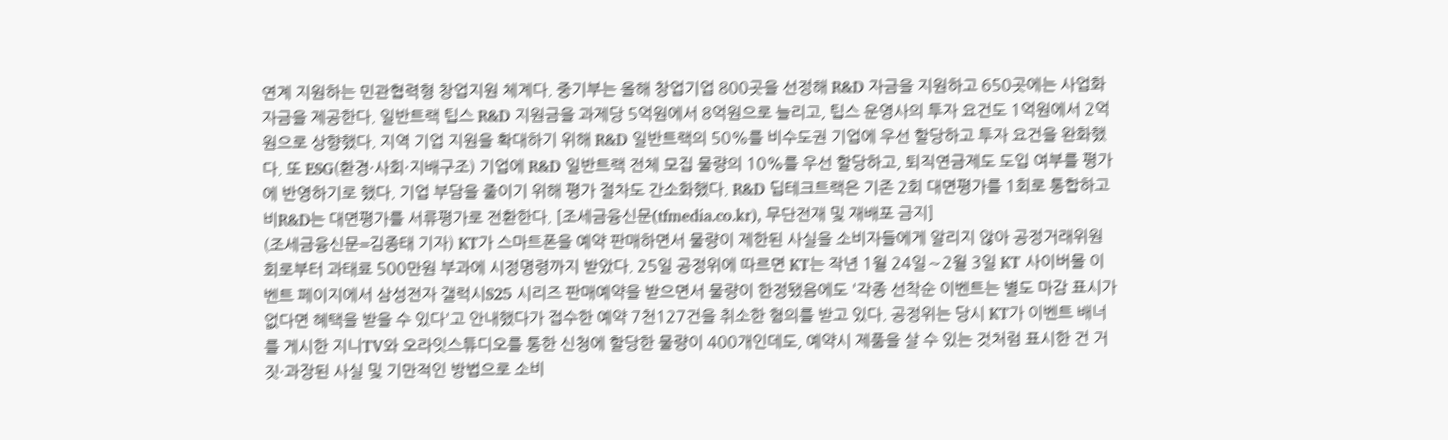연계 지원하는 민관협력형 창업지원 체계다. 중기부는 올해 창업기업 800곳을 선정해 R&D 자금을 지원하고 650곳에는 사업화 자금을 제공한다. 일반트랙 팁스 R&D 지원금을 과제당 5억원에서 8억원으로 늘리고, 팁스 운영사의 투자 요건도 1억원에서 2억원으로 상향했다. 지역 기업 지원을 확대하기 위해 R&D 일반트랙의 50%를 비수도권 기업에 우선 할당하고 투자 요건을 완화했다. 또 ESG(환경·사회·지배구조) 기업에 R&D 일반트랙 전체 모집 물량의 10%를 우선 할당하고, 퇴직연금제도 도입 여부를 평가에 반영하기로 했다. 기업 부담을 줄이기 위해 평가 절차도 간소화했다. R&D 딥테크트랙은 기존 2회 대면평가를 1회로 통합하고 비R&D는 대면평가를 서류평가로 전환한다. [조세금융신문(tfmedia.co.kr), 무단전재 및 재배포 금지]
(조세금융신문=김종태 기자) KT가 스마트폰을 예약 판매하면서 물량이 제한된 사실을 소비자들에게 알리지 않아 공정거래위원회로부터 과태료 500만원 부과에 시정명령까지 받았다. 25일 공정위에 따르면 KT는 작년 1월 24일∼2월 3일 KT 사이버몰 이벤트 페이지에서 삼성전자 갤럭시S25 시리즈 판매예약을 받으면서 물량이 한정됐음에도 '각종 선착순 이벤트는 별도 마감 표시가 없다면 혜택을 받을 수 있다'고 안내했다가 접수한 예약 7천127건을 취소한 혐의를 받고 있다. 공정위는 당시 KT가 이벤트 배너를 게시한 지니TV와 오라잇스튜디오를 통한 신청에 할당한 물량이 400개인데도, 예약시 제품을 살 수 있는 것처럼 표시한 건 거짓·과장된 사실 및 기만적인 방법으로 소비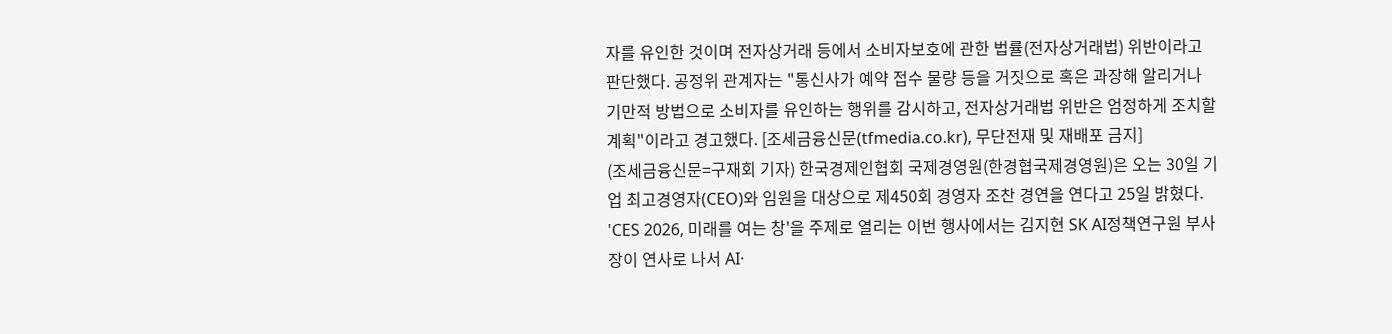자를 유인한 것이며 전자상거래 등에서 소비자보호에 관한 법률(전자상거래법) 위반이라고 판단했다. 공정위 관계자는 "통신사가 예약 접수 물량 등을 거짓으로 혹은 과장해 알리거나 기만적 방법으로 소비자를 유인하는 행위를 감시하고, 전자상거래법 위반은 엄정하게 조치할 계획"이라고 경고했다. [조세금융신문(tfmedia.co.kr), 무단전재 및 재배포 금지]
(조세금융신문=구재회 기자) 한국경제인협회 국제경영원(한경협국제경영원)은 오는 30일 기업 최고경영자(CEO)와 임원을 대상으로 제450회 경영자 조찬 경연을 연다고 25일 밝혔다. 'CES 2026, 미래를 여는 창'을 주제로 열리는 이번 행사에서는 김지현 SK AI정책연구원 부사장이 연사로 나서 AI·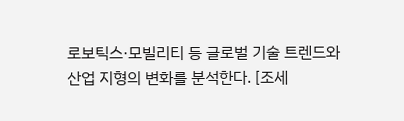로보틱스·모빌리티 등 글로벌 기술 트렌드와 산업 지형의 변화를 분석한다. [조세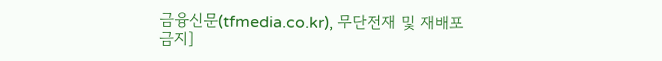금융신문(tfmedia.co.kr), 무단전재 및 재배포 금지]